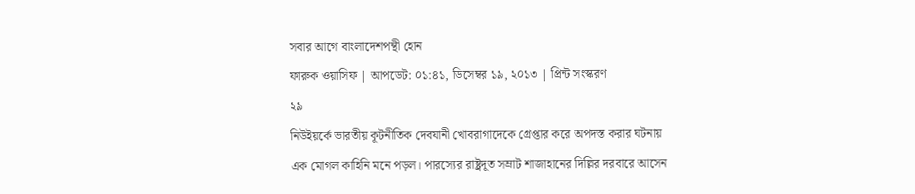সবার আগে বাংলাদেশপন্থী হোন
ফারুক ওয়াসিফ | আপডেট: ০১:৪১, ডিসেম্বর ১৯, ২০১৩ | প্রিন্ট সংস্করণ
২৯
নিউইয়র্কে ভারতীয় কূটনীতিক দেবযানী খোবরাগাদেকে গ্রেপ্তার করে অপদস্ত করার ঘটনায় এক মোগল কাহিনি মনে পড়ল। পারস্যের রাষ্ট্রদূত সম্রাট শাজাহানের দিল্লির দরবারে আসেন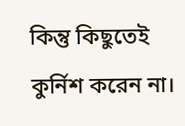কিন্তু কিছুতেই কুর্নিশ করেন না।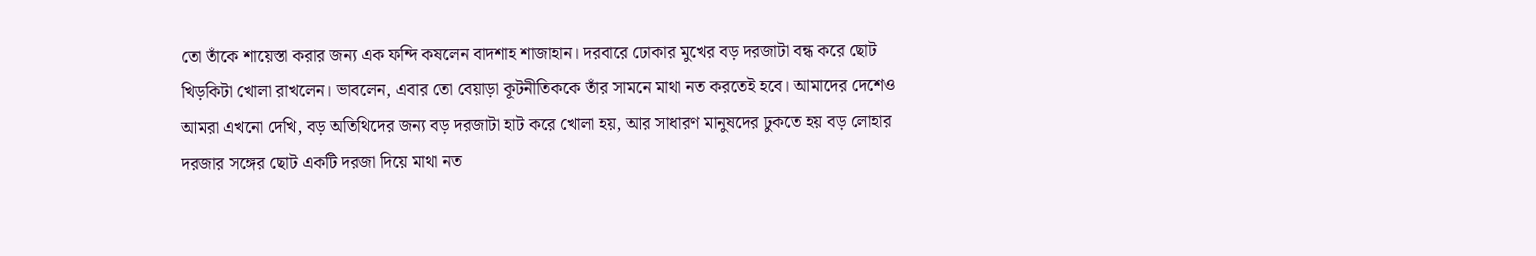তো তাঁকে শায়েস্তা করার জন্য এক ফন্দি কষলেন বাদশাহ শাজাহান। দরবারে ঢোকার মুখের বড় দরজাটা বন্ধ করে ছোট খিড়কিটা খোলা রাখলেন। ভাবলেন, এবার তো বেয়াড়া কূটনীতিককে তাঁর সামনে মাথা নত করতেই হবে। আমাদের দেশেও আমরা এখনো দেখি, বড় অতিথিদের জন্য বড় দরজাটা হাট করে খোলা হয়, আর সাধারণ মানুষদের ঢুকতে হয় বড় লোহার দরজার সঙ্গের ছোট একটি দরজা দিয়ে মাথা নত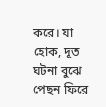করে। যা হোক, দূত ঘটনা বুঝে পেছন ফিরে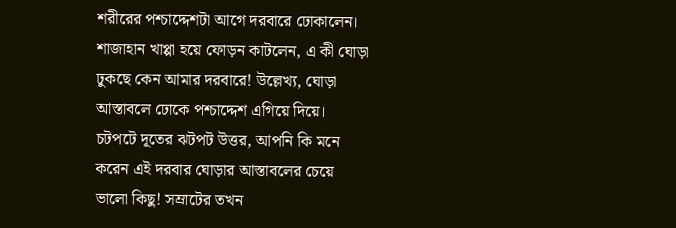শরীরের পশ্চাদ্দেশটা আগে দরবারে ঢোকালেন। শাজাহান খাপ্পা হয়ে ফোড়ন কাটলেন, এ কী ঘোড়া ঢুকছে কেন আমার দরবারে! উল্লেখ্য, ঘোড়া আস্তাবলে ঢোকে পশ্চাদ্দেশ এগিয়ে দিয়ে। চটপটে দূতের ঝটপট উত্তর, আপনি কি মনে করেন এই দরবার ঘোড়ার আস্তাবলের চেয়ে ভালো কিছু! সম্রাটের তখন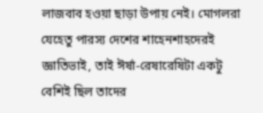লাজবাব হওয়া ছাড়া উপায় নেই। মোগলরা যেহেতু পারস্য দেশের শাহেনশাহদেরই জ্ঞাতিভাই, তাই ঈর্ষা-রেষারেষিটা একটু বেশিই ছিল তাদের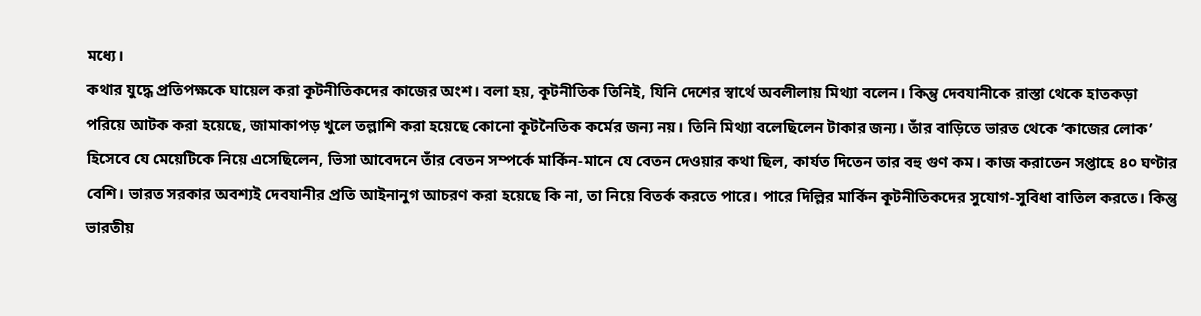মধ্যে।
কথার যুদ্ধে প্রতিপক্ষকে ঘায়েল করা কূটনীতিকদের কাজের অংশ। বলা হয়, কূটনীতিক তিনিই, যিনি দেশের স্বার্থে অবলীলায় মিথ্যা বলেন। কিন্তু দেবযানীকে রাস্তা থেকে হাতকড়া পরিয়ে আটক করা হয়েছে, জামাকাপড় খুলে তল্লাশি করা হয়েছে কোনো কূটনৈতিক কর্মের জন্য নয়। তিনি মিথ্যা বলেছিলেন টাকার জন্য। তাঁর বাড়িতে ভারত থেকে ‘কাজের লোক’ হিসেবে যে মেয়েটিকে নিয়ে এসেছিলেন, ভিসা আবেদনে তাঁর বেতন সম্পর্কে মার্কিন-মানে যে বেতন দেওয়ার কথা ছিল, কার্যত দিতেন তার বহু গুণ কম। কাজ করাতেন সপ্তাহে ৪০ ঘণ্টার বেশি। ভারত সরকার অবশ্যই দেবযানীর প্রতি আইনানুগ আচরণ করা হয়েছে কি না, তা নিয়ে বিতর্ক করতে পারে। পারে দিল্লির মার্কিন কূটনীতিকদের সুযোগ-সুবিধা বাতিল করতে। কিন্তু ভারতীয়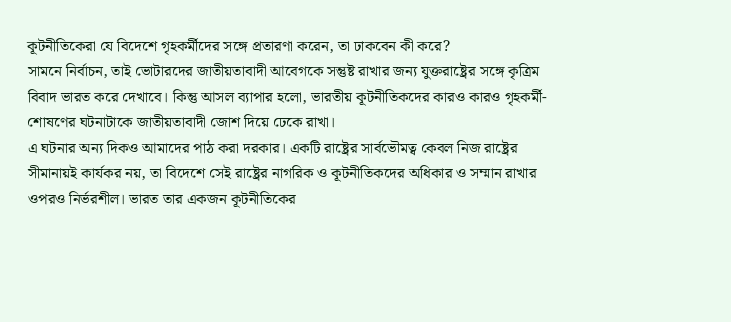কূটনীতিকেরা যে বিদেশে গৃহকর্মীদের সঙ্গে প্রতারণা করেন, তা ঢাকবেন কী করে?
সামনে নির্বাচন, তাই ভোটারদের জাতীয়তাবাদী আবেগকে সন্তুষ্ট রাখার জন্য যুক্তরাষ্ট্রের সঙ্গে কৃত্রিম বিবাদ ভারত করে দেখাবে। কিন্তু আসল ব্যাপার হলো, ভারতীয় কূটনীতিকদের কারও কারও গৃহকর্মী-শোষণের ঘটনাটাকে জাতীয়তাবাদী জোশ দিয়ে ঢেকে রাখা।
এ ঘটনার অন্য দিকও আমাদের পাঠ করা দরকার। একটি রাষ্ট্রের সার্বভৌমত্ব কেবল নিজ রাষ্ট্রের সীমানায়ই কার্যকর নয়, তা বিদেশে সেই রাষ্ট্রের নাগরিক ও কূটনীতিকদের অধিকার ও সম্মান রাখার ওপরও নির্ভরশীল। ভারত তার একজন কূটনীতিকের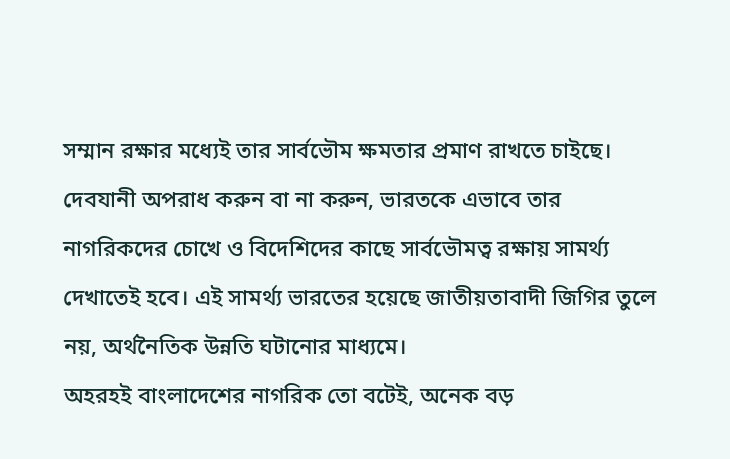সম্মান রক্ষার মধ্যেই তার সার্বভৌম ক্ষমতার প্রমাণ রাখতে চাইছে। দেবযানী অপরাধ করুন বা না করুন, ভারতকে এভাবে তার নাগরিকদের চোখে ও বিদেশিদের কাছে সার্বভৌমত্ব রক্ষায় সামর্থ্য দেখাতেই হবে। এই সামর্থ্য ভারতের হয়েছে জাতীয়তাবাদী জিগির তুলে নয়, অর্থনৈতিক উন্নতি ঘটানোর মাধ্যমে।
অহরহই বাংলাদেশের নাগরিক তো বটেই, অনেক বড়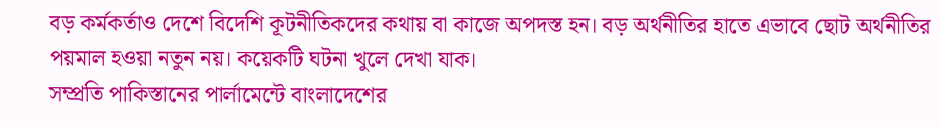বড় কর্মকর্তাও দেশে বিদেশি কূটনীতিকদের কথায় বা কাজে অপদস্ত হন। বড় অর্থনীতির হাতে এভাবে ছোট অর্থনীতির পয়মাল হওয়া নতুন নয়। কয়েকটি ঘটনা খুলে দেখা যাক।
সম্প্রতি পাকিস্তানের পার্লামেন্টে বাংলাদেশের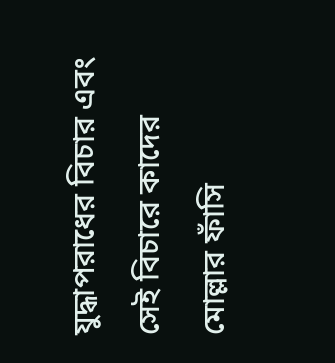যুদ্ধাপরাধের বিচার এবং সেই বিচারে কাদের মোল্লার ফাঁসি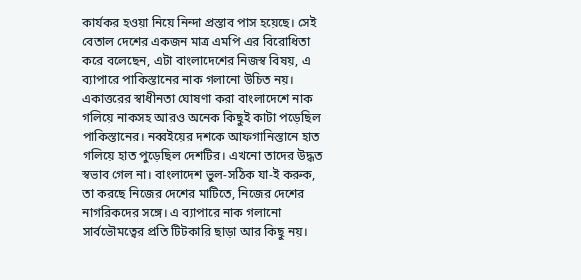কার্যকর হওয়া নিয়ে নিন্দা প্রস্তাব পাস হয়েছে। সেই বেতাল দেশের একজন মাত্র এমপি এর বিরোধিতা করে বলেছেন, এটা বাংলাদেশের নিজস্ব বিষয়, এ ব্যাপারে পাকিস্তানের নাক গলানো উচিত নয়। একাত্তরের স্বাধীনতা ঘোষণা করা বাংলাদেশে নাক গলিয়ে নাকসহ আরও অনেক কিছুই কাটা পড়েছিল পাকিস্তানের। নব্বইয়ের দশকে আফগানিস্তানে হাত গলিয়ে হাত পুড়েছিল দেশটির। এখনো তাদের উদ্ধত স্বভাব গেল না। বাংলাদেশ ভুল-সঠিক যা-ই করুক, তা করছে নিজের দেশের মাটিতে, নিজের দেশের নাগরিকদের সঙ্গে। এ ব্যাপারে নাক গলানো সার্বভৌমত্বের প্রতি টিটকারি ছাড়া আর কিছু নয়।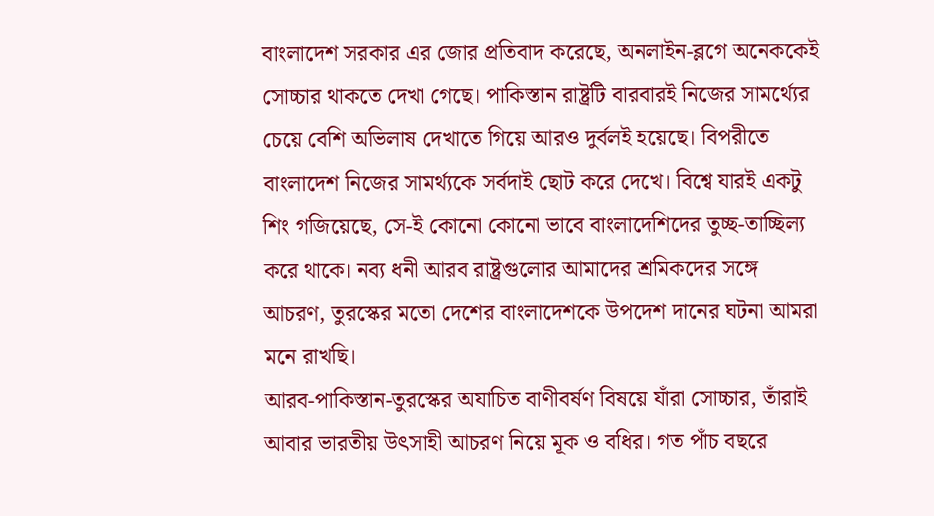বাংলাদেশ সরকার এর জোর প্রতিবাদ করেছে, অনলাইন-ব্লগে অনেককেই সোচ্চার থাকতে দেখা গেছে। পাকিস্তান রাষ্ট্রটি বারবারই নিজের সামর্থ্যের চেয়ে বেশি অভিলাষ দেখাতে গিয়ে আরও দুর্বলই হয়েছে। বিপরীতে বাংলাদেশ নিজের সামর্থ্যকে সর্বদাই ছোট করে দেখে। বিশ্বে যারই একটু শিং গজিয়েছে, সে-ই কোনো কোনো ভাবে বাংলাদেশিদের তুচ্ছ-তাচ্ছিল্য করে থাকে। নব্য ধনী আরব রাষ্ট্রগুলোর আমাদের শ্রমিকদের সঙ্গে আচরণ, তুরস্কের মতো দেশের বাংলাদেশকে উপদেশ দানের ঘটনা আমরা মনে রাখছি।
আরব-পাকিস্তান-তুরস্কের অযাচিত বাণীবর্ষণ বিষয়ে যাঁরা সোচ্চার, তাঁরাই আবার ভারতীয় উৎসাহী আচরণ নিয়ে মূক ও বধির। গত পাঁচ বছরে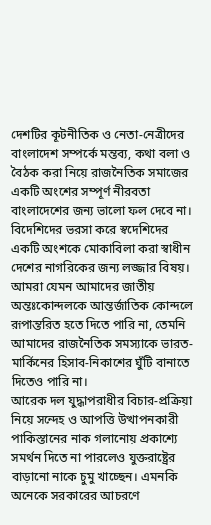দেশটির কূটনীতিক ও নেতা-নেত্রীদের বাংলাদেশ সম্পর্কে মন্তব্য, কথা বলা ও বৈঠক করা নিয়ে রাজনৈতিক সমাজের একটি অংশের সম্পূর্ণ নীরবতা বাংলাদেশের জন্য ভালো ফল দেবে না। বিদেশিদের ভরসা করে স্বদেশিদের একটি অংশকে মোকাবিলা করা স্বাধীন দেশের নাগরিকের জন্য লজ্জার বিষয়। আমরা যেমন আমাদের জাতীয় অন্তঃকোন্দলকে আন্তর্জাতিক কোন্দলে রূপান্তরিত হতে দিতে পারি না, তেমনি আমাদের রাজনৈতিক সমস্যাকে ভারত-মার্কিনের হিসাব-নিকাশের ঘুঁটি বানাতে দিতেও পারি না।
আরেক দল যুদ্ধাপরাধীর বিচার-প্রক্রিয়া নিয়ে সন্দেহ ও আপত্তি উত্থাপনকারী পাকিস্তানের নাক গলানোয় প্রকাশ্যে সমর্থন দিতে না পারলেও যুক্তরাষ্ট্রের বাড়ানো নাকে চুমু খাচ্ছেন। এমনকি অনেকে সরকারের আচরণে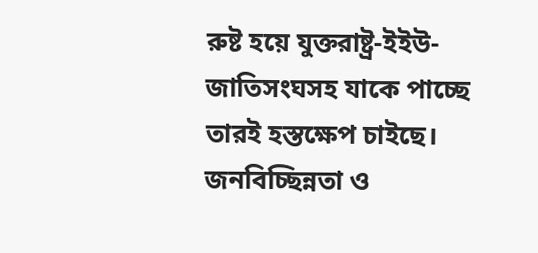রুষ্ট হয়ে যুক্তরাষ্ট্র-ইইউ-জাতিসংঘসহ যাকে পাচ্ছে তারই হস্তক্ষেপ চাইছে। জনবিচ্ছিন্নতা ও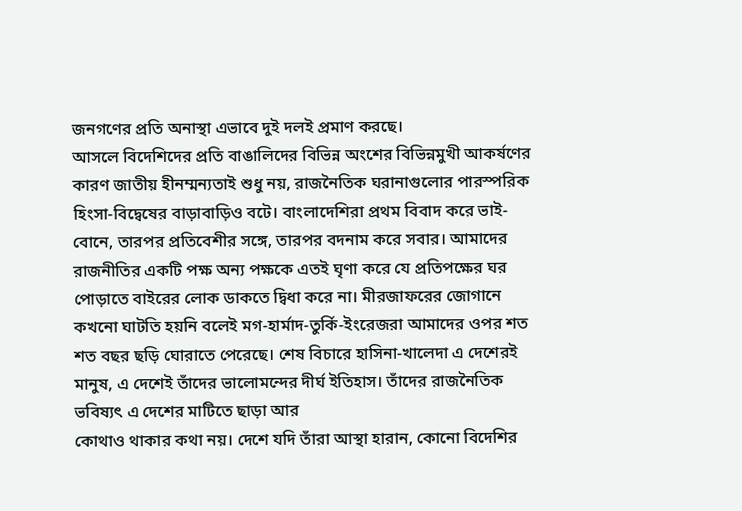জনগণের প্রতি অনাস্থা এভাবে দুই দলই প্রমাণ করছে।
আসলে বিদেশিদের প্রতি বাঙালিদের বিভিন্ন অংশের বিভিন্নমুখী আকর্ষণের কারণ জাতীয় হীনম্মন্যতাই শুধু নয়, রাজনৈতিক ঘরানাগুলোর পারস্পরিক হিংসা-বিদ্বেষের বাড়াবাড়িও বটে। বাংলাদেশিরা প্রথম বিবাদ করে ভাই-বোনে, তারপর প্রতিবেশীর সঙ্গে, তারপর বদনাম করে সবার। আমাদের রাজনীতির একটি পক্ষ অন্য পক্ষকে এতই ঘৃণা করে যে প্রতিপক্ষের ঘর পোড়াতে বাইরের লোক ডাকতে দ্বিধা করে না। মীরজাফরের জোগানে কখনো ঘাটতি হয়নি বলেই মগ-হার্মাদ-তুর্কি-ইংরেজরা আমাদের ওপর শত শত বছর ছড়ি ঘোরাতে পেরেছে। শেষ বিচারে হাসিনা-খালেদা এ দেশেরই মানুষ, এ দেশেই তাঁদের ভালোমন্দের দীর্ঘ ইতিহাস। তাঁদের রাজনৈতিক ভবিষ্যৎ এ দেশের মাটিতে ছাড়া আর
কোথাও থাকার কথা নয়। দেশে যদি তাঁরা আস্থা হারান, কোনো বিদেশির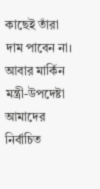কাছেই তাঁরা দাম পাবেন না। আবার মার্কিন মন্ত্রী-উপদেষ্টা আমাদের নির্বাচিত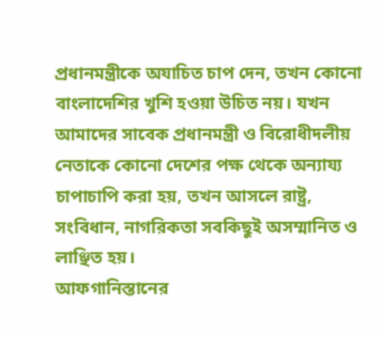প্রধানমন্ত্রীকে অযাচিত চাপ দেন, তখন কোনো বাংলাদেশির খুশি হওয়া উচিত নয়। যখন আমাদের সাবেক প্রধানমন্ত্রী ও বিরোধীদলীয় নেতাকে কোনো দেশের পক্ষ থেকে অন্যায্য চাপাচাপি করা হয়, তখন আসলে রাষ্ট্র, সংবিধান, নাগরিকতা সবকিছুই অসম্মানিত ও লাঞ্ছিত হয়।
আফগানিস্তানের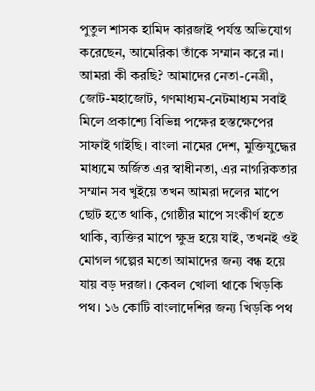পুতুল শাসক হামিদ কারজাই পর্যন্ত অভিযোগ করেছেন, আমেরিকা তাঁকে সম্মান করে না। আমরা কী করছি? আমাদের নেতা-নেত্রী, জোট-মহাজোট, গণমাধ্যম-নেটমাধ্যম সবাই মিলে প্রকাশ্যে বিভিন্ন পক্ষের হস্তক্ষেপের সাফাই গাইছি। বাংলা নামের দেশ, মুক্তিযুদ্ধের মাধ্যমে অর্জিত এর স্বাধীনতা, এর নাগরিকতার সম্মান সব খুইয়ে তখন আমরা দলের মাপে ছোট হতে থাকি, গোষ্ঠীর মাপে সংকীর্ণ হতে থাকি, ব্যক্তির মাপে ক্ষুদ্র হয়ে যাই, তখনই ওই মোগল গল্পের মতো আমাদের জন্য বন্ধ হয়ে যায় বড় দরজা। কেবল খোলা থাকে খিড়কি পথ। ১৬ কোটি বাংলাদেশির জন্য খিড়কি পথ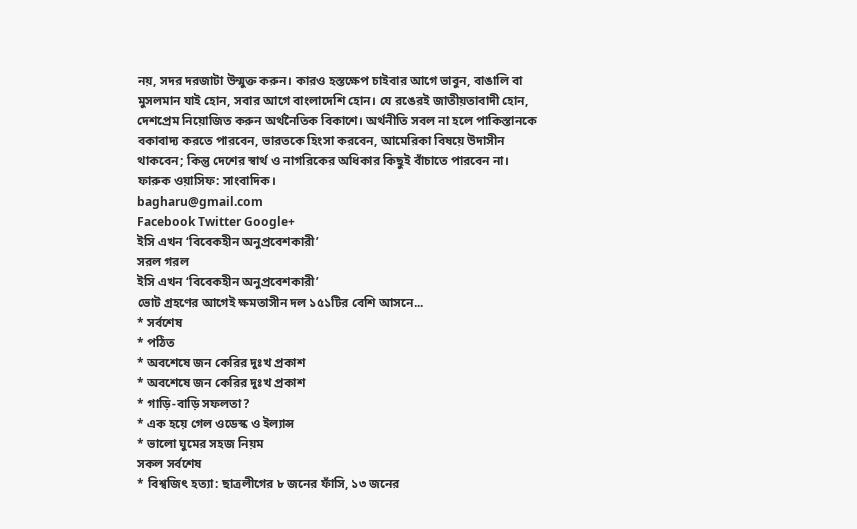নয়, সদর দরজাটা উন্মুক্ত করুন। কারও হস্তক্ষেপ চাইবার আগে ভাবুন, বাঙালি বা মুসলমান যাই হোন, সবার আগে বাংলাদেশি হোন। যে রঙেরই জাতীয়তাবাদী হোন, দেশপ্রেম নিয়োজিত করুন অর্থনৈতিক বিকাশে। অর্থনীতি সবল না হলে পাকিস্তানকে বকাবাদ্য করতে পারবেন, ভারতকে হিংসা করবেন, আমেরিকা বিষয়ে উদাসীন থাকবেন; কিন্তু দেশের স্বার্থ ও নাগরিকের অধিকার কিছুই বাঁচাতে পারবেন না।
ফারুক ওয়াসিফ: সাংবাদিক।
bagharu@gmail.com
Facebook Twitter Google+
ইসি এখন ‘বিবেকহীন অনুপ্রবেশকারী’
সরল গরল
ইসি এখন ‘বিবেকহীন অনুপ্রবেশকারী’
ভোট গ্রহণের আগেই ক্ষমতাসীন দল ১৫১টির বেশি আসনে...
* সর্বশেষ
* পঠিত
* অবশেষে জন কেরির দুঃখ প্রকাশ
* অবশেষে জন কেরির দুঃখ প্রকাশ
* গাড়ি-বাড়ি সফলতা?
* এক হয়ে গেল ওডেস্ক ও ইল্যান্স
* ভালো ঘুমের সহজ নিয়ম
সকল সর্বশেষ
* বিশ্বজিৎ হত্যা: ছাত্রলীগের ৮ জনের ফাঁসি, ১৩ জনের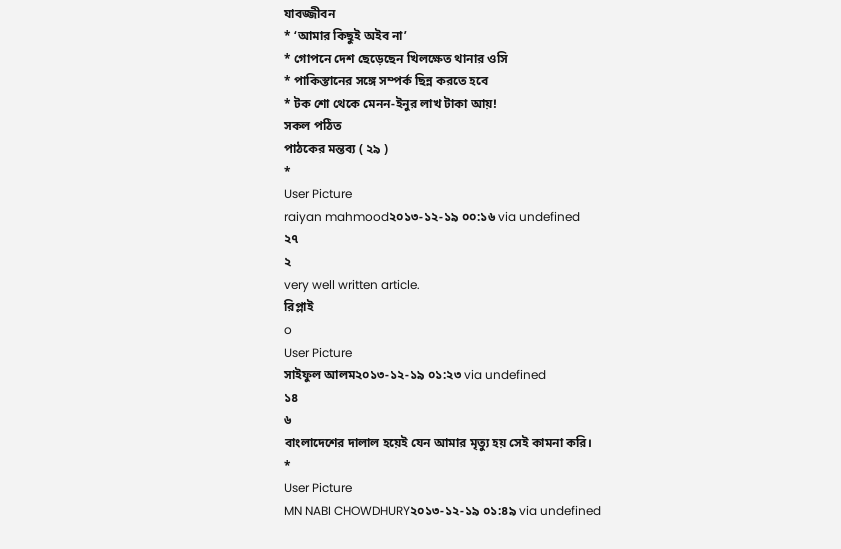যাবজ্জীবন
* ‘আমার কিছুই অইব না’
* গোপনে দেশ ছেড়েছেন খিলক্ষেত থানার ওসি
* পাকিস্তানের সঙ্গে সম্পর্ক ছিন্ন করতে হবে
* টক শো থেকে মেনন-ইনুর লাখ টাকা আয়!
সকল পঠিত
পাঠকের মন্তব্য ( ২৯ )
*
User Picture
raiyan mahmood২০১৩-১২-১৯ ০০:১৬ via undefined
২৭
২
very well written article.
রিপ্লাই
o
User Picture
সাইফুল আলম২০১৩-১২-১৯ ০১:২৩ via undefined
১৪
৬
বাংলাদেশের দালাল হয়েই যেন আমার মৃত্যু হয় সেই কামনা করি।
*
User Picture
MN NABI CHOWDHURY২০১৩-১২-১৯ ০১:৪৯ via undefined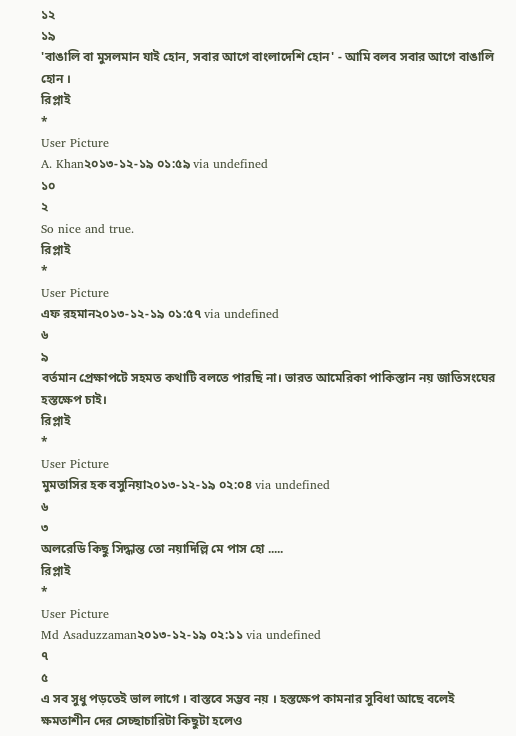১২
১৯
'বাঙালি বা মুসলমান যাই হোন, সবার আগে বাংলাদেশি হোন' - আমি বলব সবার আগে বাঙালি হোন ।
রিপ্লাই
*
User Picture
A. Khan২০১৩-১২-১৯ ০১:৫৯ via undefined
১০
২
So nice and true.
রিপ্লাই
*
User Picture
এফ রহমান২০১৩-১২-১৯ ০১:৫৭ via undefined
৬
৯
বর্তমান প্রেক্ষাপটে সহমত কথাটি বলতে পারছি না। ভারত আমেরিকা পাকিস্তান নয় জাতিসংঘের হস্তক্ষেপ চাই।
রিপ্লাই
*
User Picture
মুমতাসির হক বসুনিয়া২০১৩-১২-১৯ ০২:০৪ via undefined
৬
৩
অলরেডি কিছু সিদ্ধান্ত তো নয়াদিল্লি মে পাস হো .....
রিপ্লাই
*
User Picture
Md Asaduzzaman২০১৩-১২-১৯ ০২:১১ via undefined
৭
৫
এ সব সুধু পড়তেই ভাল লাগে । বাস্তবে সম্ভব নয় । হস্তক্ষেপ কামনার সুবিধা আছে বলেই ক্ষমতাশীন দের সেচ্ছাচারিটা কিছুটা হলেও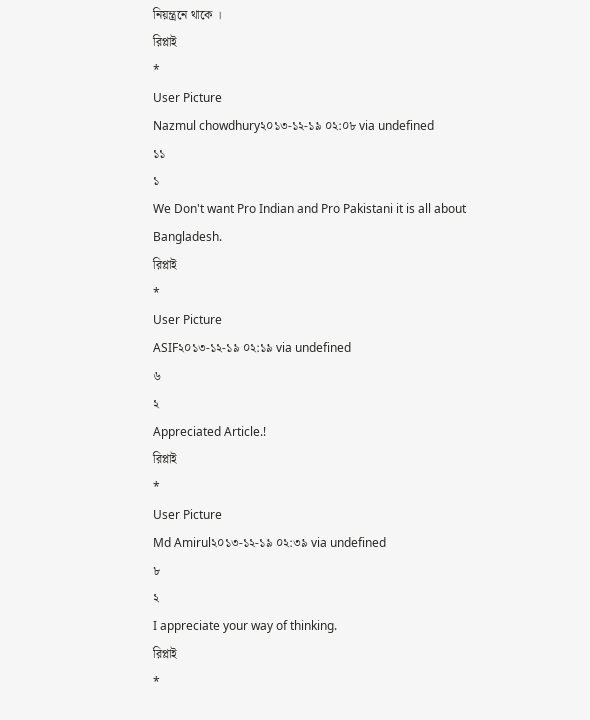নিয়ন্ত্রনে থাকে ।
রিপ্লাই
*
User Picture
Nazmul chowdhury২০১৩-১২-১৯ ০২:০৮ via undefined
১১
১
We Don't want Pro Indian and Pro Pakistani it is all about Bangladesh.
রিপ্লাই
*
User Picture
ASIF২০১৩-১২-১৯ ০২:১৯ via undefined
৬
২
Appreciated Article.!
রিপ্লাই
*
User Picture
Md Amirul২০১৩-১২-১৯ ০২:৩৯ via undefined
৮
২
I appreciate your way of thinking.
রিপ্লাই
*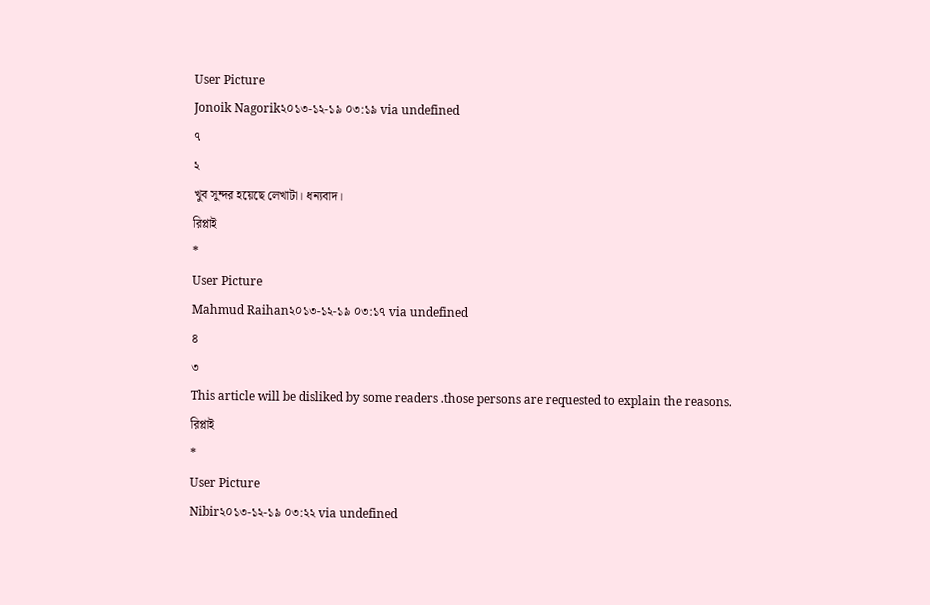User Picture
Jonoik Nagorik২০১৩-১২-১৯ ০৩:১৯ via undefined
৭
২
খুব সুন্দর হয়েছে লেখাটা। ধন্যবাদ।
রিপ্লাই
*
User Picture
Mahmud Raihan২০১৩-১২-১৯ ০৩:১৭ via undefined
৪
৩
This article will be disliked by some readers .those persons are requested to explain the reasons.
রিপ্লাই
*
User Picture
Nibir২০১৩-১২-১৯ ০৩:২২ via undefined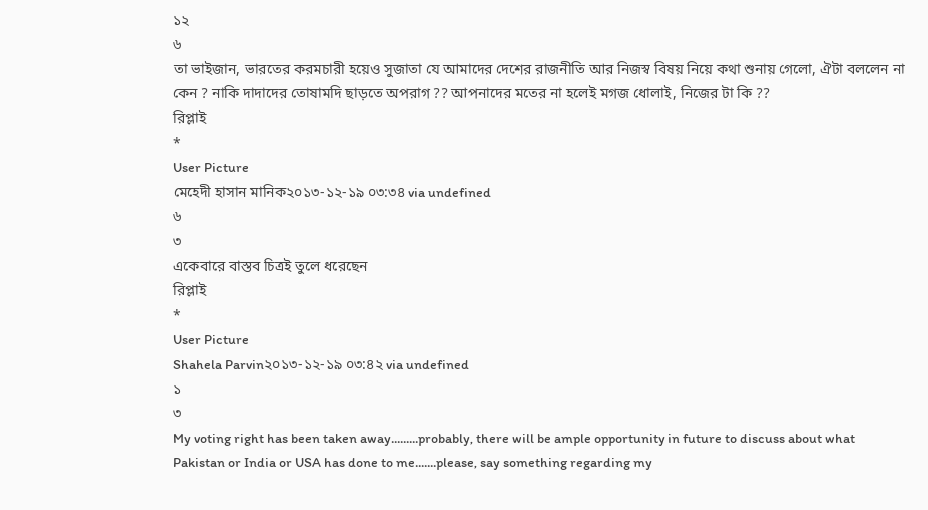১২
৬
তা ভাইজান, ভারতের করমচারী হয়েও সুজাতা যে আমাদের দেশের রাজনীতি আর নিজস্ব বিষয় নিয়ে কথা শুনায় গেলো, ঐটা বললেন না কেন ? নাকি দাদাদের তোষামদি ছাড়তে অপরাগ ?? আপনাদের মতের না হলেই মগজ ধোলাই, নিজের টা কি ??
রিপ্লাই
*
User Picture
মেহেদী হাসান মানিক২০১৩-১২-১৯ ০৩:৩৪ via undefined
৬
৩
একেবারে বাস্তব চিত্রই তুলে ধরেছেন
রিপ্লাই
*
User Picture
Shahela Parvin২০১৩-১২-১৯ ০৩:৪২ via undefined
১
৩
My voting right has been taken away.........probably, there will be ample opportunity in future to discuss about what Pakistan or India or USA has done to me.......please, say something regarding my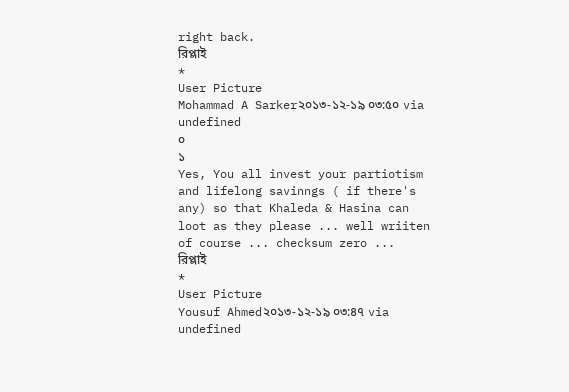right back.
রিপ্লাই
*
User Picture
Mohammad A Sarker২০১৩-১২-১৯ ০৩:৫০ via undefined
০
১
Yes, You all invest your partiotism and lifelong savinngs ( if there's any) so that Khaleda & Hasina can loot as they please ... well wriiten of course ... checksum zero ...
রিপ্লাই
*
User Picture
Yousuf Ahmed২০১৩-১২-১৯ ০৩:৪৭ via undefined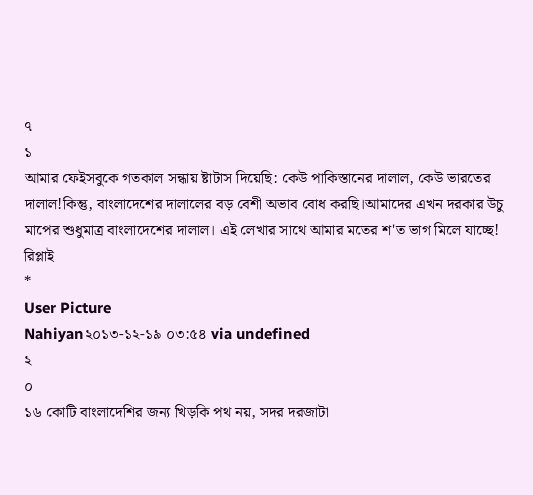৭
১
আমার ফেইসবুকে গতকাল সন্ধায় ষ্টাটাস দিয়েছি: কেউ পাকিস্তানের দালাল, কেউ ভারতের দালাল!কিন্তু, বাংলাদেশের দালালের বড় বেশী অভাব বোধ করছি।আমাদের এখন দরকার উচু মাপের শুধুমাত্র বাংলাদেশের দালাল। এই লেখার সাথে আমার মতের শ'ত ভাগ মিলে যাচ্ছে!
রিপ্লাই
*
User Picture
Nahiyan২০১৩-১২-১৯ ০৩:৫৪ via undefined
২
০
১৬ কোটি বাংলাদেশির জন্য খিড়কি পথ নয়, সদর দরজাটা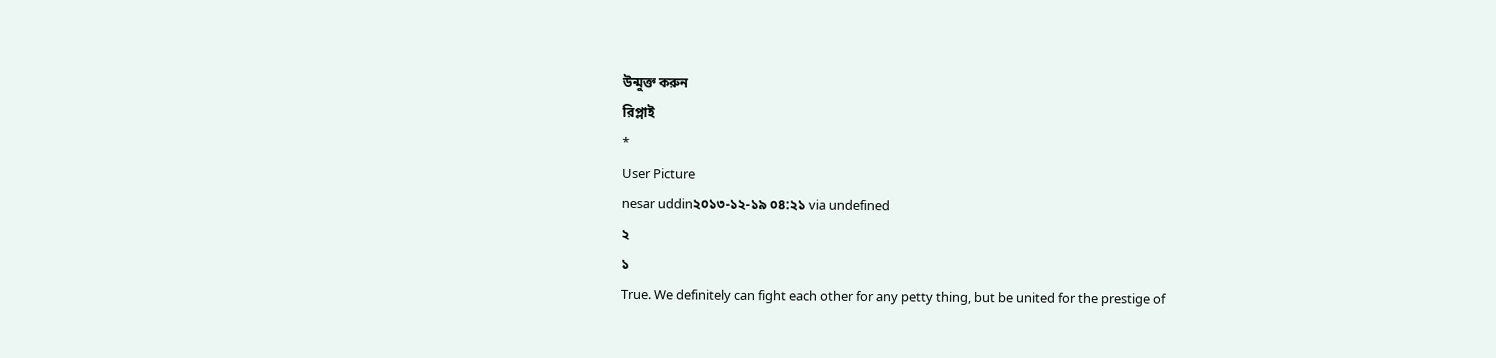উন্মুক্ত করুন
রিপ্লাই
*
User Picture
nesar uddin২০১৩-১২-১৯ ০৪:২১ via undefined
২
১
True. We definitely can fight each other for any petty thing, but be united for the prestige of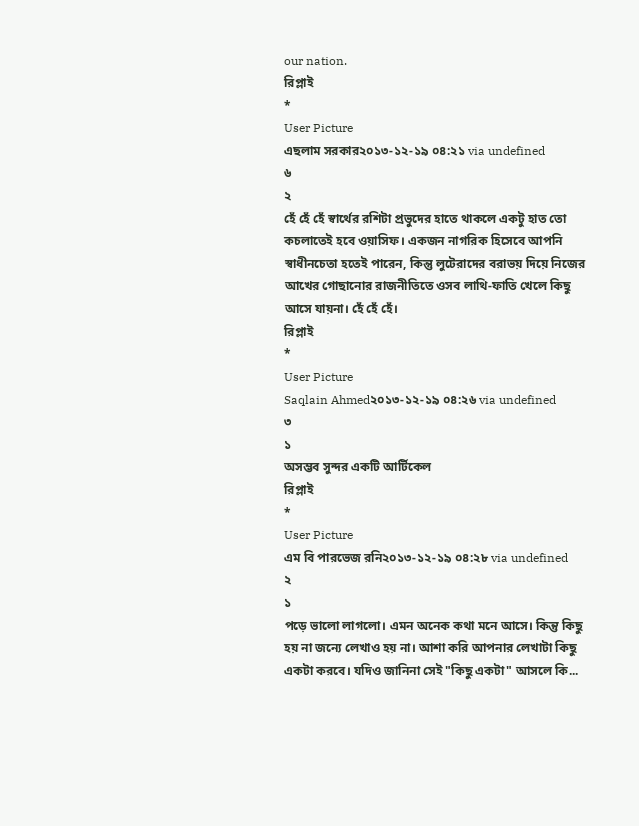our nation.
রিপ্লাই
*
User Picture
এছলাম সরকার২০১৩-১২-১৯ ০৪:২১ via undefined
৬
২
হেঁ হেঁ হেঁ স্বার্থের রশিটা প্রভুদের হাতে থাকলে একটু হাত তো কচলাতেই হবে ওয়াসিফ। একজন নাগরিক হিসেবে আপনি স্বাধীনচেতা হতেই পারেন, কিন্তু লুটেরাদের বরাভয় দিয়ে নিজের আখের গোছানোর রাজনীতিতে ওসব লাথি-ফাতি খেলে কিছু আসে যায়না। হেঁ হেঁ হেঁ।
রিপ্লাই
*
User Picture
Saqlain Ahmed২০১৩-১২-১৯ ০৪:২৬ via undefined
৩
১
অসম্ভব সুন্দর একটি আর্টিকেল
রিপ্লাই
*
User Picture
এম বি পারভেজ রনি২০১৩-১২-১৯ ০৪:২৮ via undefined
২
১
পড়ে ভালো লাগলো। এমন অনেক কথা মনে আসে। কিন্তু কিছু হয় না জন্যে লেখাও হয় না। আশা করি আপনার লেখাটা কিছু একটা করবে। যদিও জানিনা সেই "কিছু একটা" আসলে কি...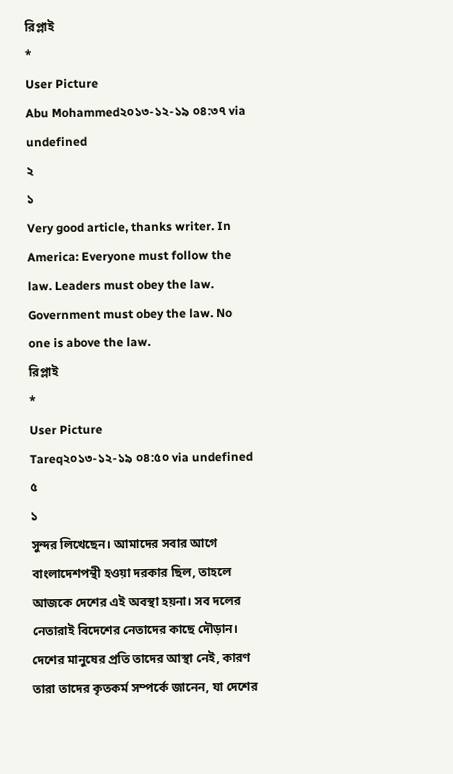রিপ্লাই
*
User Picture
Abu Mohammed২০১৩-১২-১৯ ০৪:৩৭ via undefined
২
১
Very good article, thanks writer. In America: Everyone must follow the law. Leaders must obey the law. Government must obey the law. No one is above the law.
রিপ্লাই
*
User Picture
Tareq২০১৩-১২-১৯ ০৪:৫০ via undefined
৫
১
সুন্দর লিখেছেন। আমাদের সবার আগে বাংলাদেশপন্থী হওয়া দরকার ছিল, তাহলে আজকে দেশের এই অবস্থা হয়না। সব দলের নেতারাই বিদেশের নেতাদের কাছে দৌড়ান। দেশের মানুষের প্রতি তাদের আস্থা নেই, কারণ তারা তাদের কৃতকর্ম সম্পর্কে জানেন, যা দেশের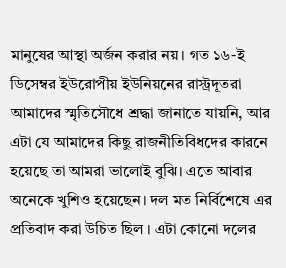মানুষের আস্থা অর্জন করার নয়। গত ১৬-ই ডিসেম্বর ইউরোপীয় ইউনিয়নের রাস্ট্রদূতরা আমাদের স্মৃতিসৌধে শ্রদ্ধা জানাতে যায়নি, আর এটা যে আমাদের কিছু রাজনীতিবিধদের কারনে হয়েছে তা আমরা ভালোই বুঝি। এতে আবার অনেকে খুশিও হয়েছেন। দল মত নির্বিশেষে এর প্রতিবাদ করা উচিত ছিল । এটা কোনো দলের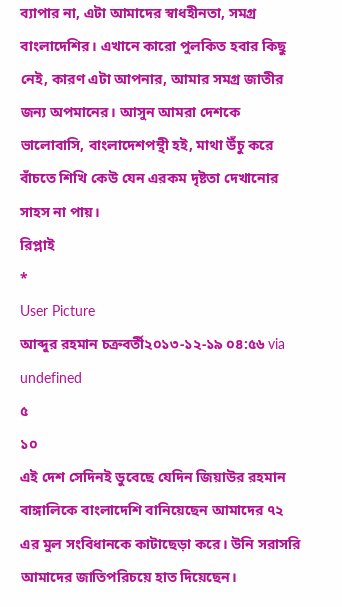ব্যাপার না, এটা আমাদের স্বাধহীনতা, সমগ্র বাংলাদেশির। এখানে কারো পুলকিত হবার কিছু নেই, কারণ এটা আপনার, আমার সমগ্র জাতীর জন্য অপমানের। আসুন আমরা দেশকে ভালোবাসি, বাংলাদেশপন্থী হই, মাথা উঁচু করে বাঁচতে শিখি কেউ যেন এরকম দৃষ্টতা দেখানোর সাহস না পায়।
রিপ্লাই
*
User Picture
আব্দুর রহমান চক্রবর্তী২০১৩-১২-১৯ ০৪:৫৬ via undefined
৫
১০
এই দেশ সেদিনই ডুবেছে যেদিন জিয়াউর রহমান বাঙ্গালিকে বাংলাদেশি বানিয়েছেন আমাদের ৭২ এর মুল সংবিধানকে কাটাছেড়া করে। উনি সরাসরি আমাদের জাতিপরিচয়ে হাত দিয়েছেন।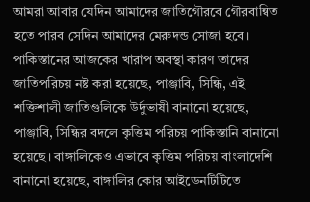আমরা আবার যেদিন আমাদের জাতিগৌরবে গৌরবান্বিত হতে পারব সেদিন আমাদের মেরুদন্ড সোজা হবে। পাকিস্তানের আজকের খারাপ অবস্থা কারণ তাদের জাতিপরিচয় নষ্ট করা হয়েছে, পাঞ্জাবি, সিন্ধি, এই শক্তিশালী জাতিগুলিকে উর্দুভাষী বানানো হয়েছে, পাঞ্জাবি, সিন্ধির বদলে কৃত্তিম পরিচয় পাকিস্তানি বানানো হয়েছে। বাঙ্গালিকেও এভাবে কৃত্তিম পরিচয় বাংলাদেশি বানানো হয়েছে, বাঙ্গালির কোর আইডেনটিটিতে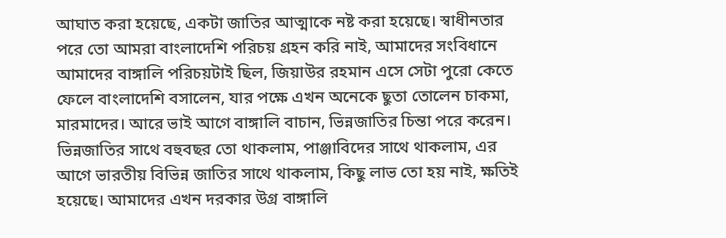আঘাত করা হয়েছে, একটা জাতির আত্মাকে নষ্ট করা হয়েছে। স্বাধীনতার পরে তো আমরা বাংলাদেশি পরিচয় গ্রহন করি নাই, আমাদের সংবিধানে আমাদের বাঙ্গালি পরিচয়টাই ছিল, জিয়াউর রহমান এসে সেটা পুরো কেতে ফেলে বাংলাদেশি বসালেন, যার পক্ষে এখন অনেকে ছুতা তোলেন চাকমা, মারমাদের। আরে ভাই আগে বাঙ্গালি বাচান, ভিন্নজাতির চিন্তা পরে করেন। ভিন্নজাতির সাথে বহুবছর তো থাকলাম, পাঞ্জাবিদের সাথে থাকলাম, এর আগে ভারতীয় বিভিন্ন জাতির সাথে থাকলাম, কিছু লাভ তো হয় নাই, ক্ষতিই হয়েছে। আমাদের এখন দরকার উগ্র বাঙ্গালি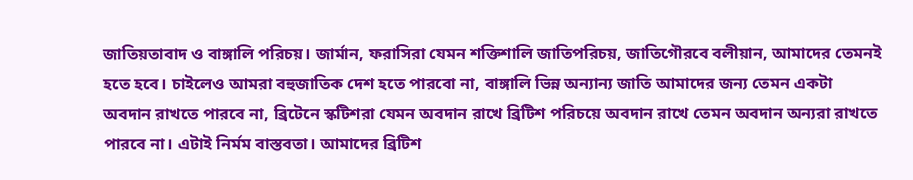জাতিয়তাবাদ ও বাঙ্গালি পরিচয়। জার্মান, ফরাসিরা যেমন শক্তিশালি জাতিপরিচয়, জাতিগৌরবে বলীয়ান, আমাদের তেমনই হতে হবে। চাইলেও আমরা বহুজাতিক দেশ হতে পারবো না, বাঙ্গালি ভিন্ন অন্যান্য জাতি আমাদের জন্য তেমন একটা অবদান রাখতে পারবে না, ব্রিটেনে স্কটিশরা যেমন অবদান রাখে ব্রিটিশ পরিচয়ে অবদান রাখে তেমন অবদান অন্যরা রাখতে পারবে না। এটাই নির্মম বাস্তবতা। আমাদের ব্রিটিশ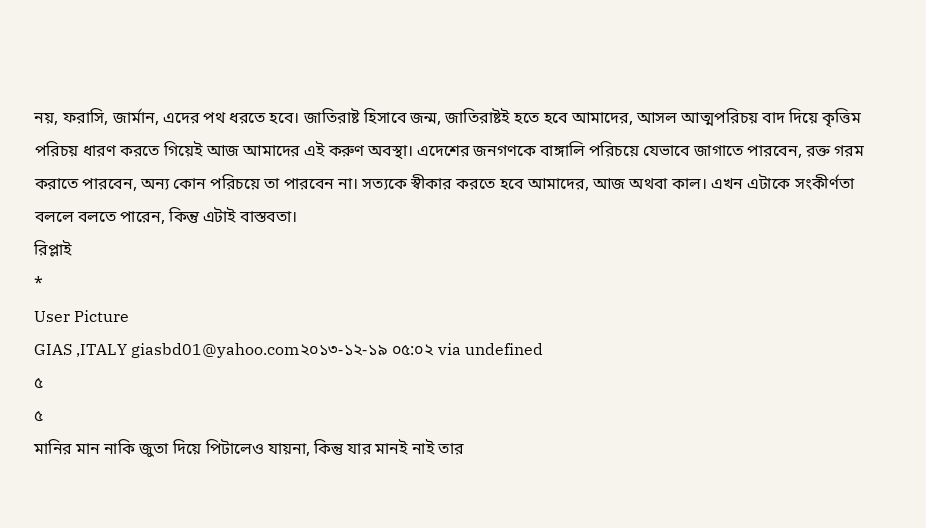নয়, ফরাসি, জার্মান, এদের পথ ধরতে হবে। জাতিরাষ্ট হিসাবে জন্ম, জাতিরাষ্টই হতে হবে আমাদের, আসল আত্মপরিচয় বাদ দিয়ে কৃত্তিম পরিচয় ধারণ করতে গিয়েই আজ আমাদের এই করুণ অবস্থা। এদেশের জনগণকে বাঙ্গালি পরিচয়ে যেভাবে জাগাতে পারবেন, রক্ত গরম করাতে পারবেন, অন্য কোন পরিচয়ে তা পারবেন না। সত্যকে স্বীকার করতে হবে আমাদের, আজ অথবা কাল। এখন এটাকে সংকীর্ণতা বললে বলতে পারেন, কিন্তু এটাই বাস্তবতা।
রিপ্লাই
*
User Picture
GIAS ,ITALY giasbd01@yahoo.com২০১৩-১২-১৯ ০৫:০২ via undefined
৫
৫
মানির মান নাকি জুতা দিয়ে পিটালেও যায়না, কিন্তু যার মানই নাই তার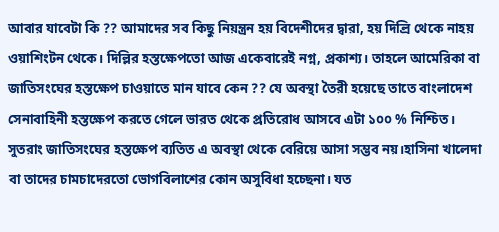আবার যাবেটা কি ?? আমাদের সব কিছু নিয়ন্ত্রন হয় বিদেশীদের দ্বারা, হয় দিল্রি থেকে নাহয় ওয়াশিংটন থেকে। দিল্লির হস্তক্ষেপতো আজ একেবারেই নগ্ন, প্রকাশ্য। তাহলে আমেরিকা বা জাতিসংঘের হস্তক্ষেপ চাওয়াতে মান যাবে কেন ?? যে অবস্থা তৈরী হয়েছে তাতে বাংলাদেশ সেনাবাহিনী হস্তক্ষেপ করতে গেলে ভারত থেকে প্রতিরোধ আসবে এটা ১০০ % নিশ্চিত। সুতরাং জাতিসংঘের হস্তক্ষেপ ব্যতিত এ অবস্থা থেকে বেরিয়ে আসা সম্ভব নয়।হাসিনা খালেদা বা তাদের চামচাদেরতো ভোগবিলাশের কোন অসুবিধা হচ্ছেনা। যত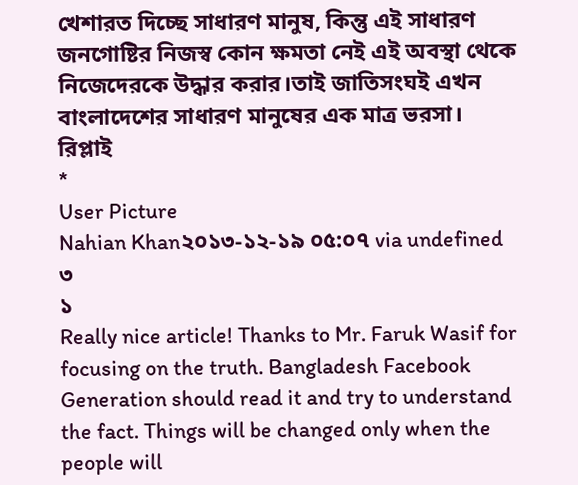খেশারত দিচ্ছে সাধারণ মানুষ, কিন্তু এই সাধারণ জনগোষ্টির নিজস্ব কোন ক্ষমতা নেই এই অবস্থা থেকে নিজেদেরকে উদ্ধার করার।তাই জাতিসংঘই এখন বাংলাদেশের সাধারণ মানুষের এক মাত্র ভরসা।
রিপ্লাই
*
User Picture
Nahian Khan২০১৩-১২-১৯ ০৫:০৭ via undefined
৩
১
Really nice article! Thanks to Mr. Faruk Wasif for focusing on the truth. Bangladesh Facebook Generation should read it and try to understand the fact. Things will be changed only when the people will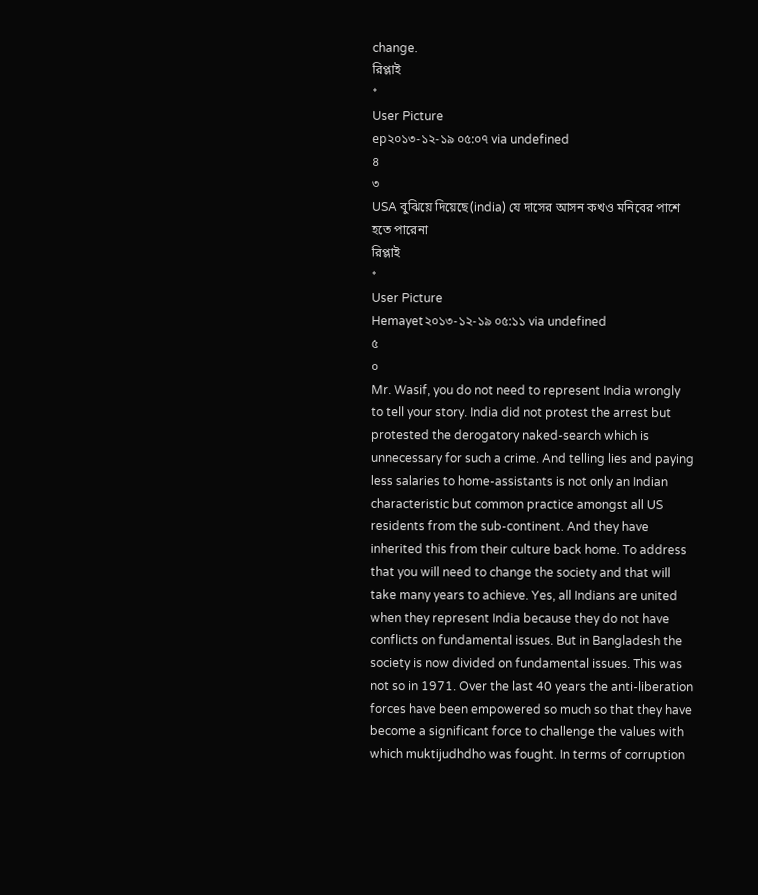change.
রিপ্লাই
*
User Picture
ep২০১৩-১২-১৯ ০৫:০৭ via undefined
৪
৩
USA বুঝিয়ে দিয়েছে(india) যে দাসের আসন কখও মনিবের পাশে হতে পারেনা
রিপ্লাই
*
User Picture
Hemayet২০১৩-১২-১৯ ০৫:১১ via undefined
৫
০
Mr. Wasif, you do not need to represent India wrongly to tell your story. India did not protest the arrest but protested the derogatory naked-search which is unnecessary for such a crime. And telling lies and paying less salaries to home-assistants is not only an Indian characteristic but common practice amongst all US residents from the sub-continent. And they have inherited this from their culture back home. To address that you will need to change the society and that will take many years to achieve. Yes, all Indians are united when they represent India because they do not have conflicts on fundamental issues. But in Bangladesh the society is now divided on fundamental issues. This was not so in 1971. Over the last 40 years the anti-liberation forces have been empowered so much so that they have become a significant force to challenge the values with which muktijudhdho was fought. In terms of corruption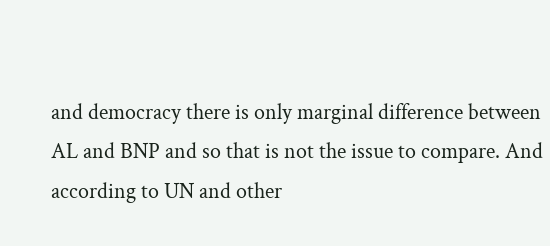and democracy there is only marginal difference between AL and BNP and so that is not the issue to compare. And according to UN and other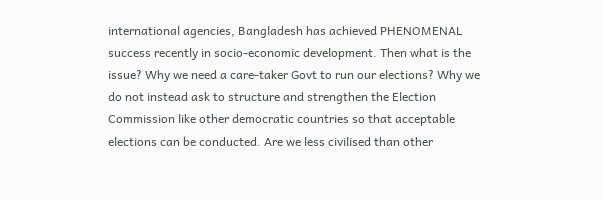international agencies, Bangladesh has achieved PHENOMENAL success recently in socio-economic development. Then what is the issue? Why we need a care-taker Govt to run our elections? Why we do not instead ask to structure and strengthen the Election Commission like other democratic countries so that acceptable elections can be conducted. Are we less civilised than other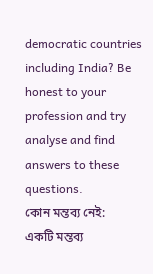democratic countries including India? Be honest to your profession and try analyse and find answers to these questions.
কোন মন্তব্য নেই:
একটি মন্তব্য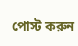পোস্ট করুন